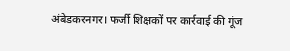अंबेडकरनगर। फर्जी शिक्षकों पर कार्रवाई की गूंज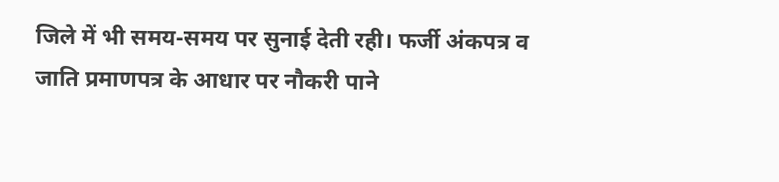जिले में भी समय-समय पर सुनाई देती रही। फर्जी अंकपत्र व जाति प्रमाणपत्र के आधार पर नौकरी पाने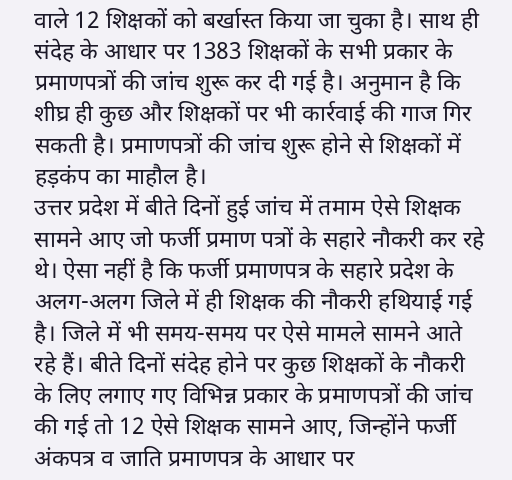वाले 12 शिक्षकों को बर्खास्त किया जा चुका है। साथ ही संदेह के आधार पर 1383 शिक्षकों के सभी प्रकार के प्रमाणपत्रों की जांच शुरू कर दी गई है। अनुमान है कि शीघ्र ही कुछ और शिक्षकों पर भी कार्रवाई की गाज गिर सकती है। प्रमाणपत्रों की जांच शुरू होने से शिक्षकों में हड़कंप का माहौल है।
उत्तर प्रदेश में बीते दिनों हुई जांच में तमाम ऐसे शिक्षक सामने आए जो फर्जी प्रमाण पत्रों के सहारे नौकरी कर रहे थे। ऐसा नहीं है कि फर्जी प्रमाणपत्र के सहारे प्रदेश के अलग-अलग जिले में ही शिक्षक की नौकरी हथियाई गई है। जिले में भी समय-समय पर ऐसे मामले सामने आते रहे हैं। बीते दिनों संदेह होने पर कुछ शिक्षकों के नौकरी के लिए लगाए गए विभिन्न प्रकार के प्रमाणपत्रों की जांच की गई तो 12 ऐसे शिक्षक सामने आए, जिन्होंने फर्जी अंकपत्र व जाति प्रमाणपत्र के आधार पर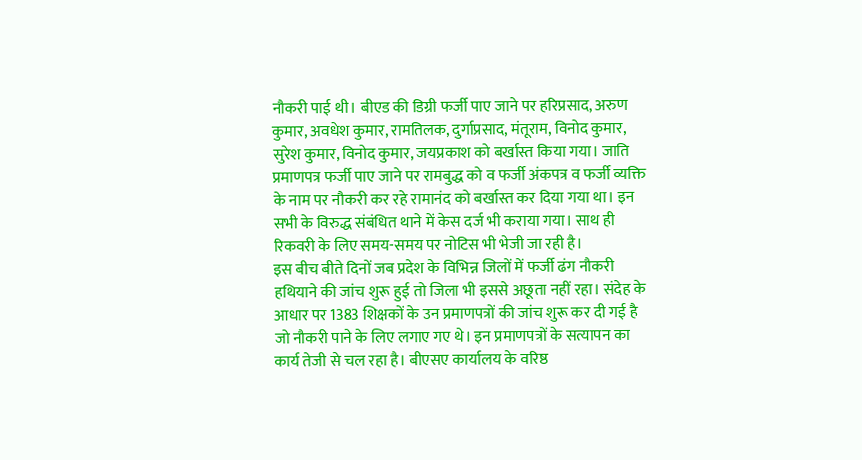नौकरी पाई थी। बीएड की डिग्री फर्जी पाए जाने पर हरिप्रसाद, अरुण कुमार, अवधेश कुमार, रामतिलक, दुर्गाप्रसाद, मंतूराम, विनोद कुमार, सुरेश कुमार, विनोद कुमार, जयप्रकाश को बर्खास्त किया गया। जाति प्रमाणपत्र फर्जी पाए जाने पर रामबुद्ध को व फर्जी अंकपत्र व फर्जी व्यक्ति के नाम पर नौकरी कर रहे रामानंद को बर्खास्त कर दिया गया था। इन सभी के विरुद्ध संबंधित थाने में केस दर्ज भी कराया गया। साथ ही रिकवरी के लिए समय-समय पर नोटिस भी भेजी जा रही है।
इस बीच बीते दिनों जब प्रदेश के विभिन्न जिलों में फर्जी ढंग नौकरी हथियाने की जांच शुरू हुई तो जिला भी इससे अछूता नहीं रहा। संदेह के आधार पर 1383 शिक्षकों के उन प्रमाणपत्रों की जांच शुरू कर दी गई है जो नौकरी पाने के लिए लगाए गए थे। इन प्रमाणपत्रों के सत्यापन का कार्य तेजी से चल रहा है। बीएसए कार्यालय के वरिष्ठ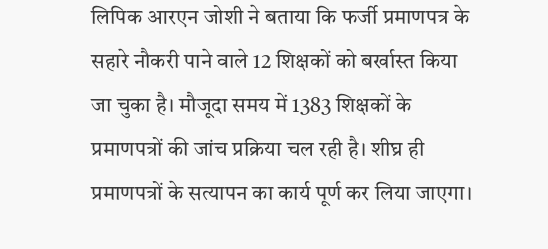लिपिक आरएन जोशी ने बताया कि फर्जी प्रमाणपत्र के सहारे नौकरी पाने वाले 12 शिक्षकों को बर्खास्त किया जा चुका है। मौजूदा समय में 1383 शिक्षकों के प्रमाणपत्रों की जांच प्रक्रिया चल रही है। शीघ्र ही प्रमाणपत्रों के सत्यापन का कार्य पूर्ण कर लिया जाएगा।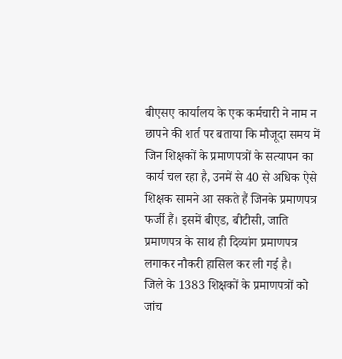बीएसए कार्यालय के एक कर्मचारी ने नाम न छापने की शर्त पर बताया कि मौजूदा समय में जिन शिक्षकों के प्रमाणपत्रों के सत्यापन का कार्य चल रहा है, उनमें से 40 से अधिक ऐसे शिक्षक सामने आ सकते हैं जिनके प्रमाणपत्र फर्जी हैं। इसमें बीएड, बीटीसी, जाति प्रमाणपत्र के साथ ही दिव्यांग प्रमाणपत्र लगाकर नौकरी हासिल कर ली गई है।
जिले के 1383 शिक्षकों के प्रमाणपत्रों को जांच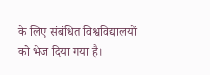के लिए संबंधित विश्वविद्यालयों को भेज दिया गया है।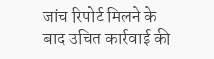जांच रिपोर्ट मिलने के बाद उचित कार्रवाई की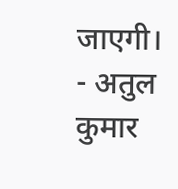जाएगी।
- अतुल कुमार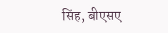सिंह, बीएसए